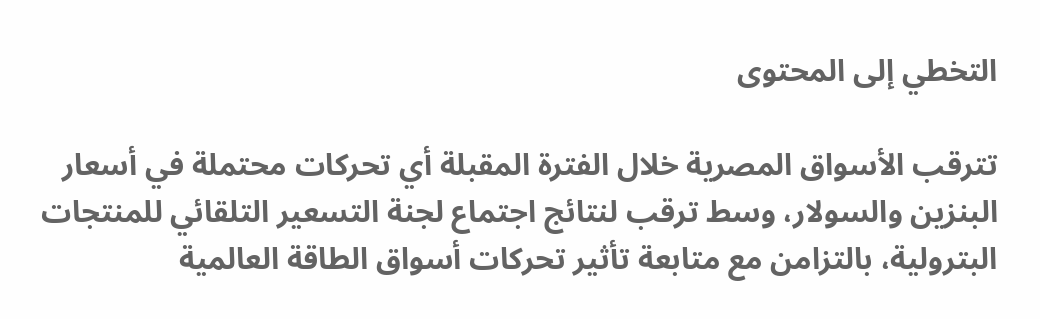التخطي إلى المحتوى

تترقب الأسواق المصرية خلال الفترة المقبلة أي تحركات محتملة في أسعار البنزين والسولار، وسط ترقب لنتائج اجتماع لجنة التسعير التلقائي للمنتجات البترولية، بالتزامن مع متابعة تأثير تحركات أسواق الطاقة العالمية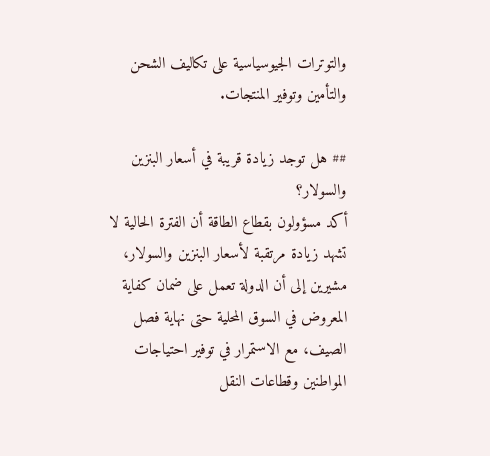والتوترات الجيوسياسية على تكاليف الشحن والتأمين وتوفير المنتجات.

## هل توجد زيادة قريبة في أسعار البنزين والسولار؟
أكد مسؤولون بقطاع الطاقة أن الفترة الحالية لا تشهد زيادة مرتقبة لأسعار البنزين والسولار، مشيرين إلى أن الدولة تعمل على ضمان كفاية المعروض في السوق المحلية حتى نهاية فصل الصيف، مع الاستمرار في توفير احتياجات المواطنين وقطاعات النقل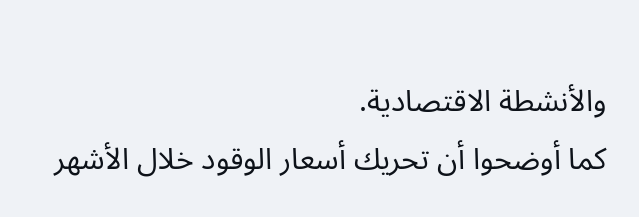والأنشطة الاقتصادية.
كما أوضحوا أن تحريك أسعار الوقود خلال الأشهر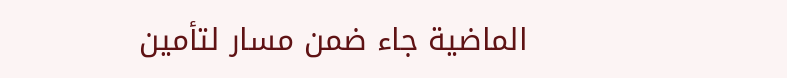الماضية جاء ضمن مسار لتأمين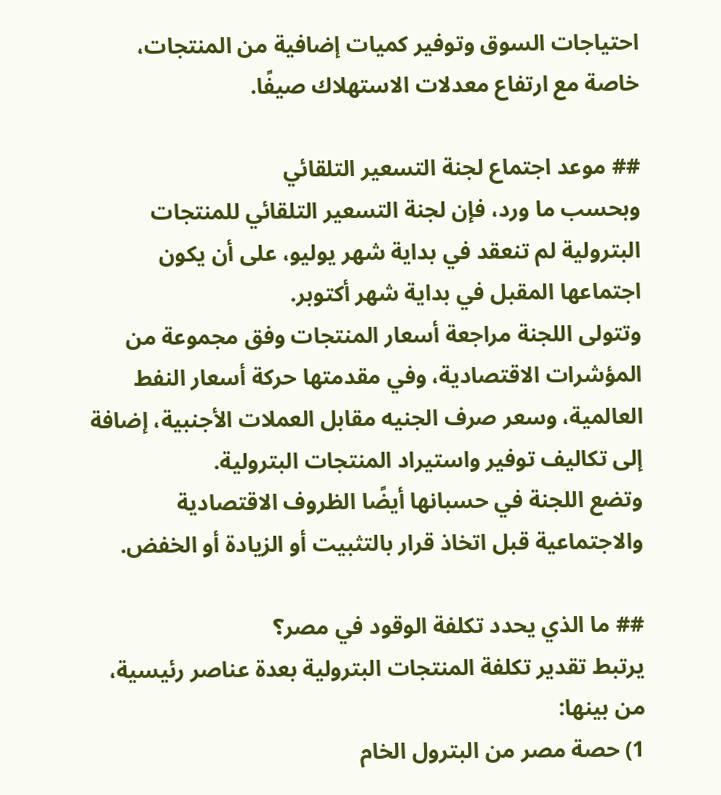احتياجات السوق وتوفير كميات إضافية من المنتجات، خاصة مع ارتفاع معدلات الاستهلاك صيفًا.

## موعد اجتماع لجنة التسعير التلقائي
وبحسب ما ورد، فإن لجنة التسعير التلقائي للمنتجات البترولية لم تنعقد في بداية شهر يوليو، على أن يكون اجتماعها المقبل في بداية شهر أكتوبر.
وتتولى اللجنة مراجعة أسعار المنتجات وفق مجموعة من المؤشرات الاقتصادية، وفي مقدمتها حركة أسعار النفط العالمية، وسعر صرف الجنيه مقابل العملات الأجنبية، إضافة إلى تكاليف توفير واستيراد المنتجات البترولية.
وتضع اللجنة في حسبانها أيضًا الظروف الاقتصادية والاجتماعية قبل اتخاذ قرار بالتثبيت أو الزيادة أو الخفض.

## ما الذي يحدد تكلفة الوقود في مصر؟
يرتبط تقدير تكلفة المنتجات البترولية بعدة عناصر رئيسية، من بينها:
1) حصة مصر من البترول الخام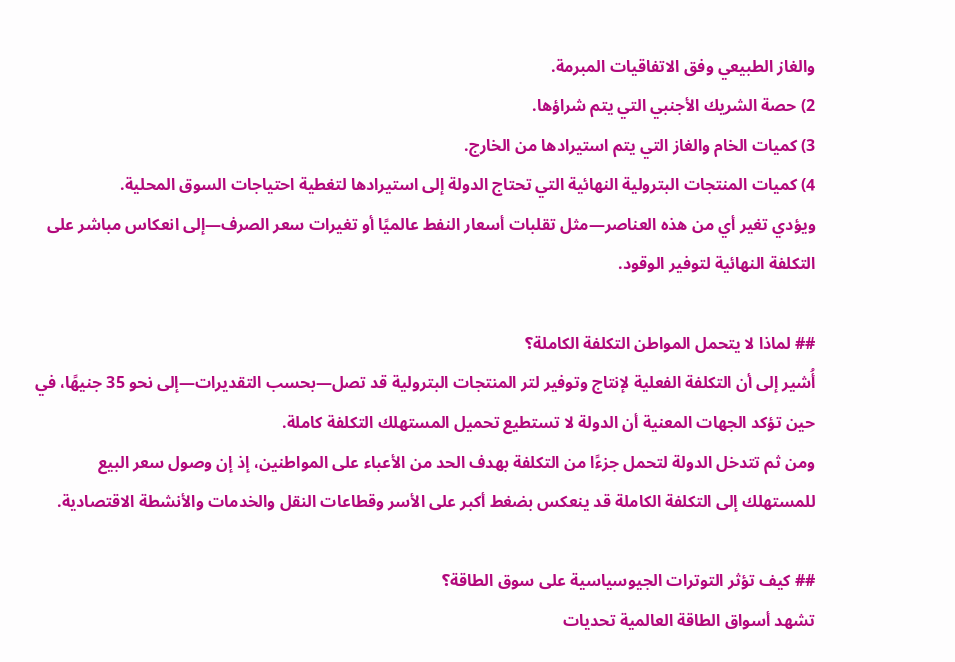والغاز الطبيعي وفق الاتفاقيات المبرمة.
2) حصة الشريك الأجنبي التي يتم شراؤها.
3) كميات الخام والغاز التي يتم استيرادها من الخارج.
4) كميات المنتجات البترولية النهائية التي تحتاج الدولة إلى استيرادها لتغطية احتياجات السوق المحلية.
ويؤدي تغير أي من هذه العناصر—مثل تقلبات أسعار النفط عالميًا أو تغيرات سعر الصرف—إلى انعكاس مباشر على التكلفة النهائية لتوفير الوقود.

## لماذا لا يتحمل المواطن التكلفة الكاملة؟
أُشير إلى أن التكلفة الفعلية لإنتاج وتوفير لتر المنتجات البترولية قد تصل—بحسب التقديرات—إلى نحو 35 جنيهًا، في حين تؤكد الجهات المعنية أن الدولة لا تستطيع تحميل المستهلك التكلفة كاملة.
ومن ثم تتدخل الدولة لتحمل جزءًا من التكلفة بهدف الحد من الأعباء على المواطنين، إذ إن وصول سعر البيع للمستهلك إلى التكلفة الكاملة قد ينعكس بضغط أكبر على الأسر وقطاعات النقل والخدمات والأنشطة الاقتصادية.

## كيف تؤثر التوترات الجيوسياسية على سوق الطاقة؟
تشهد أسواق الطاقة العالمية تحديات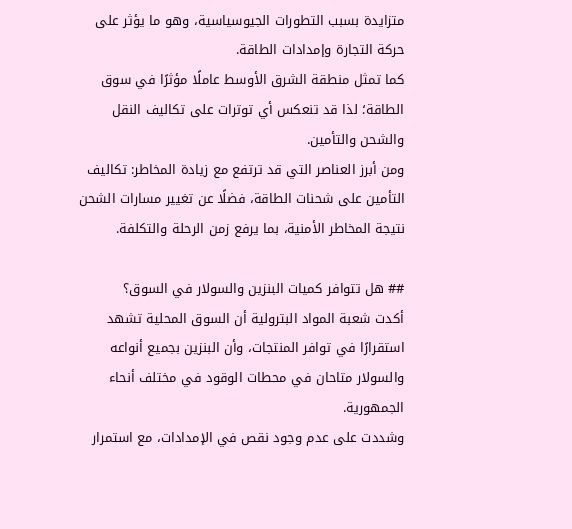متزايدة بسبب التطورات الجيوسياسية، وهو ما يؤثر على حركة التجارة وإمدادات الطاقة.
كما تمثل منطقة الشرق الأوسط عاملًا مؤثرًا في سوق الطاقة؛ لذا قد تنعكس أي توترات على تكاليف النقل والشحن والتأمين.
ومن أبرز العناصر التي قد ترتفع مع زيادة المخاطر: تكاليف التأمين على شحنات الطاقة، فضلًا عن تغيير مسارات الشحن نتيجة المخاطر الأمنية، بما يرفع زمن الرحلة والتكلفة.

## هل تتوافر كميات البنزين والسولار في السوق؟
أكدت شعبة المواد البترولية أن السوق المحلية تشهد استقرارًا في توافر المنتجات، وأن البنزين بجميع أنواعه والسولار متاحان في محطات الوقود في مختلف أنحاء الجمهورية.
وشددت على عدم وجود نقص في الإمدادات، مع استمرار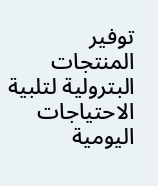توفير المنتجات البترولية لتلبية الاحتياجات اليومية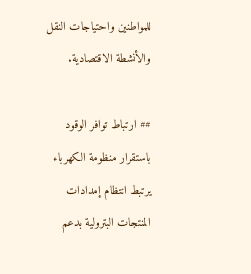للمواطنين واحتياجات النقل والأنشطة الاقتصادية.

## ارتباط توافر الوقود باستقرار منظومة الكهرباء
يرتبط انتظام إمدادات المنتجات البترولية بدعم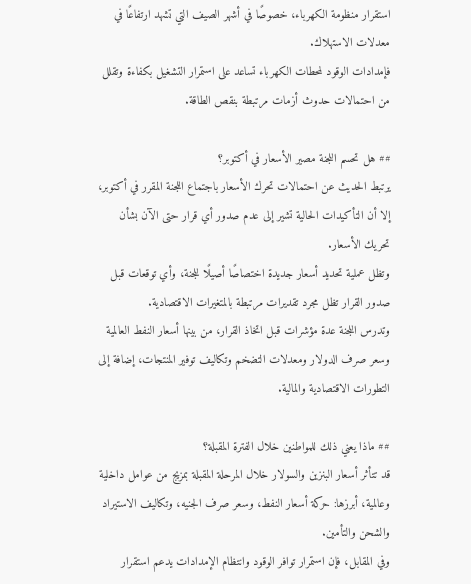استقرار منظومة الكهرباء، خصوصًا في أشهر الصيف التي تشهد ارتفاعًا في معدلات الاستهلاك.
فإمدادات الوقود لمحطات الكهرباء تساعد على استمرار التشغيل بكفاءة وتقلل من احتمالات حدوث أزمات مرتبطة بنقص الطاقة.

## هل تحسم اللجنة مصير الأسعار في أكتوبر؟
يرتبط الحديث عن احتمالات تحرك الأسعار باجتماع اللجنة المقرر في أكتوبر، إلا أن التأكيدات الحالية تشير إلى عدم صدور أي قرار حتى الآن بشأن تحريك الأسعار.
وتظل عملية تحديد أسعار جديدة اختصاصًا أصيلًا للجنة، وأي توقعات قبل صدور القرار تظل مجرد تقديرات مرتبطة بالمتغيرات الاقتصادية.
وتدرس اللجنة عدة مؤشرات قبل اتخاذ القرار، من بينها أسعار النفط العالمية وسعر صرف الدولار ومعدلات التضخم وتكاليف توفير المنتجات، إضافة إلى التطورات الاقتصادية والمالية.

## ماذا يعني ذلك للمواطنين خلال الفترة المقبلة؟
قد تتأثر أسعار البنزين والسولار خلال المرحلة المقبلة بمزيج من عوامل داخلية وعالمية، أبرزها: حركة أسعار النفط، وسعر صرف الجنيه، وتكاليف الاستيراد والشحن والتأمين.
وفي المقابل، فإن استمرار توافر الوقود وانتظام الإمدادات يدعم استقرار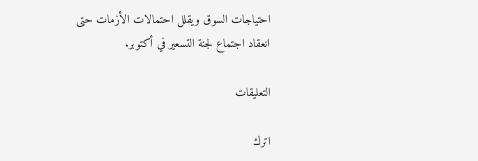احتياجات السوق ويقلل احتمالات الأزمات حتى انعقاد اجتماع لجنة التسعير في أكتوبر.

التعليقات

اترك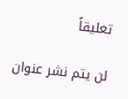تعليقاً

لن يتم نشر عنوان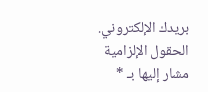بريدك الإلكتروني. الحقول الإلزامية مشار إليها بـ *